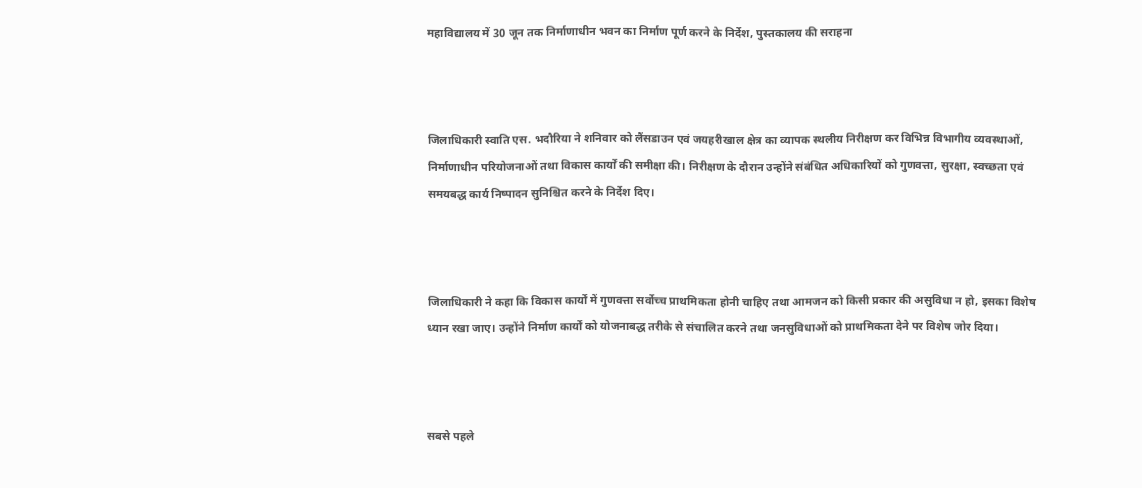महाविद्यालय में 30 जून तक निर्माणाधीन भवन का निर्माण पूर्ण करने के निर्देश, पुस्तकालय की सराहना



जिलाधिकारी स्वाति एस. भदौरिया ने शनिवार को लैंसडाउन एवं जयहरीखाल क्षेत्र का व्यापक स्थलीय निरीक्षण कर विभिन्न विभागीय व्यवस्थाओं, निर्माणाधीन परियोजनाओं तथा विकास कार्यों की समीक्षा की। निरीक्षण के दौरान उन्होंने संबंधित अधिकारियों को गुणवत्ता, सुरक्षा, स्वच्छता एवं समयबद्ध कार्य निष्पादन सुनिश्चित करने के निर्देश दिए।



जिलाधिकारी ने कहा कि विकास कार्यों में गुणवत्ता सर्वोच्च प्राथमिकता होनी चाहिए तथा आमजन को किसी प्रकार की असुविधा न हो, इसका विशेष ध्यान रखा जाए। उन्होंने निर्माण कार्यों को योजनाबद्ध तरीके से संचालित करने तथा जनसुविधाओं को प्राथमिकता देने पर विशेष जोर दिया।



सबसे पहले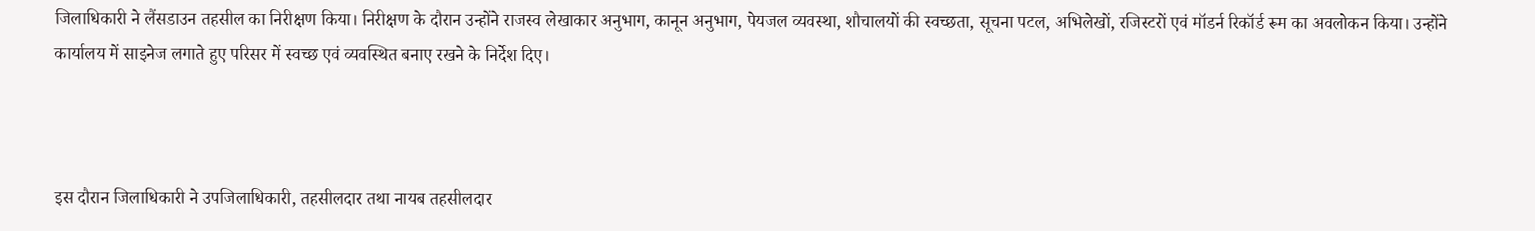जिलाधिकारी ने लैंसडाउन तहसील का निरीक्षण किया। निरीक्षण के दौरान उन्होंने राजस्व लेखाकार अनुभाग, कानून अनुभाग, पेयजल व्यवस्था, शौचालयों की स्वच्छता, सूचना पटल, अभिलेखों, रजिस्टरों एवं मॉडर्न रिकॉर्ड रूम का अवलोकन किया। उन्होंने कार्यालय में साइनेज लगाते हुए परिसर में स्वच्छ एवं व्यवस्थित बनाए रखने के निर्देश दिए।



इस दौरान जिलाधिकारी ने उपजिलाधिकारी, तहसीलदार तथा नायब तहसीलदार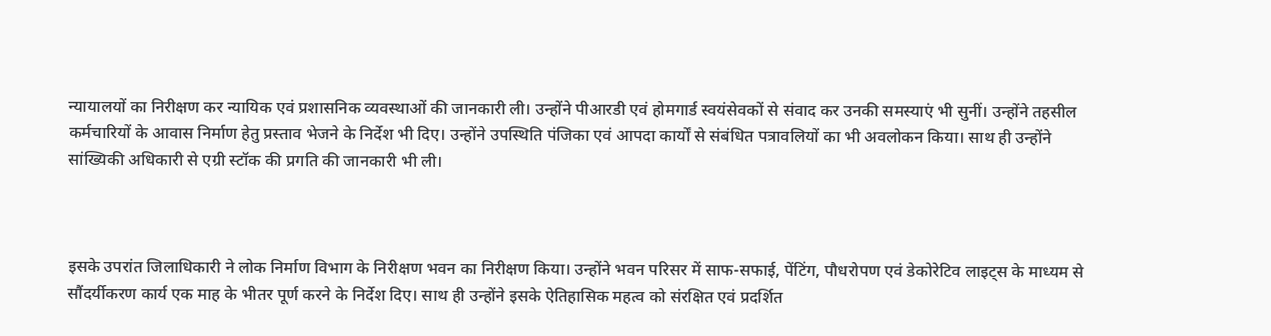न्यायालयों का निरीक्षण कर न्यायिक एवं प्रशासनिक व्यवस्थाओं की जानकारी ली। उन्होंने पीआरडी एवं होमगार्ड स्वयंसेवकों से संवाद कर उनकी समस्याएं भी सुनीं। उन्होंने तहसील कर्मचारियों के आवास निर्माण हेतु प्रस्ताव भेजने के निर्देश भी दिए। उन्होंने उपस्थिति पंजिका एवं आपदा कार्यों से संबंधित पत्रावलियों का भी अवलोकन किया। साथ ही उन्होंने सांख्यिकी अधिकारी से एग्री स्टॉक की प्रगति की जानकारी भी ली।



इसके उपरांत जिलाधिकारी ने लोक निर्माण विभाग के निरीक्षण भवन का निरीक्षण किया। उन्होंने भवन परिसर में साफ-सफाई, पेंटिंग, पौधरोपण एवं डेकोरेटिव लाइट्स के माध्यम से सौंदर्यीकरण कार्य एक माह के भीतर पूर्ण करने के निर्देश दिए। साथ ही उन्होंने इसके ऐतिहासिक महत्व को संरक्षित एवं प्रदर्शित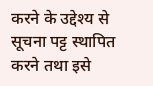करने के उद्देश्य से सूचना पट्ट स्थापित करने तथा इसे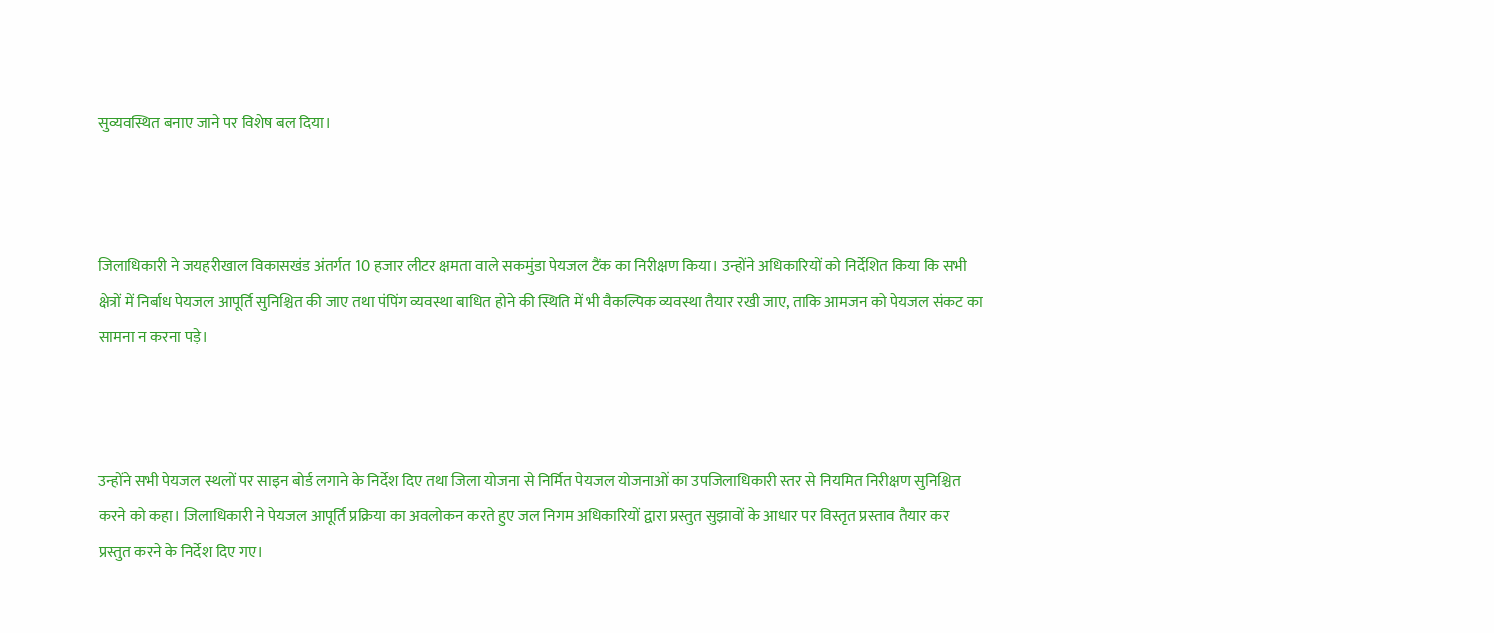सुव्यवस्थित बनाए जाने पर विशेष बल दिया।



जिलाधिकारी ने जयहरीखाल विकासखंड अंतर्गत 10 हजार लीटर क्षमता वाले सकमुंडा पेयजल टैंक का निरीक्षण किया। उन्होंने अधिकारियों को निर्देशित किया कि सभी क्षेत्रों में निर्बाध पेयजल आपूर्ति सुनिश्चित की जाए तथा पंपिंग व्यवस्था बाधित होने की स्थिति में भी वैकल्पिक व्यवस्था तैयार रखी जाए, ताकि आमजन को पेयजल संकट का सामना न करना पड़े।



उन्होंने सभी पेयजल स्थलों पर साइन बोर्ड लगाने के निर्देश दिए तथा जिला योजना से निर्मित पेयजल योजनाओं का उपजिलाधिकारी स्तर से नियमित निरीक्षण सुनिश्चित करने को कहा। जिलाधिकारी ने पेयजल आपूर्ति प्रक्रिया का अवलोकन करते हुए जल निगम अधिकारियों द्वारा प्रस्तुत सुझावों के आधार पर विस्तृत प्रस्ताव तैयार कर प्रस्तुत करने के निर्देश दिए गए।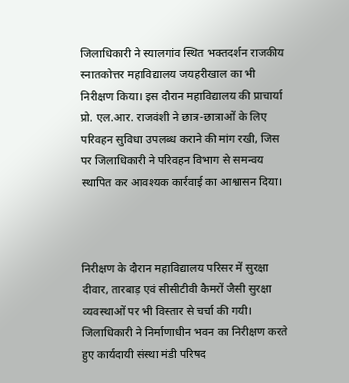जिलाधिकारी ने स्यालगांव स्थित भक्तदर्शन राजकीय स्नातकोत्तर महाविद्यालय जयहरीखाल का भी निरीक्षण किया। इस दौरान महाविद्यालय की प्राचार्या प्रो. एल.आर. राजवंशी ने छात्र-छात्राओं के लिए परिवहन सुविधा उपलब्ध कराने की मांग रखी, जिस पर जिलाधिकारी ने परिवहन विभाग से समन्वय स्थापित कर आवश्यक कार्रवाई का आश्वासन दिया।



निरीक्षण के दौरान महाविद्यालय परिसर में सुरक्षा दीवार, तारबाड़ एवं सीसीटीवी कैमरों जैसी सुरक्षा व्यवस्थाओं पर भी विस्तार से चर्चा की गयी। जिलाधिकारी ने निर्माणाधीन भवन का निरीक्षण करते हुए कार्यदायी संस्था मंडी परिषद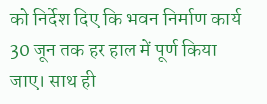को निर्देश दिए कि भवन निर्माण कार्य 30 जून तक हर हाल में पूर्ण किया जाए। साथ ही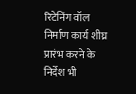रिटेनिंग वॉल निर्माण कार्य शीघ्र प्रारंभ करने के निर्देश भी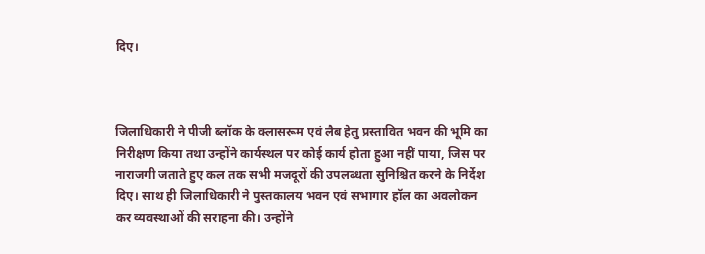दिए।



जिलाधिकारी ने पीजी ब्लॉक के क्लासरूम एवं लैब हेतु प्रस्तावित भवन की भूमि का निरीक्षण किया तथा उन्होंने कार्यस्थल पर कोई कार्य होता हुआ नहीं पाया, जिस पर नाराजगी जताते हुए कल तक सभी मजदूरों की उपलब्धता सुनिश्चित करने के निर्देश दिए। साथ ही जिलाधिकारी ने पुस्तकालय भवन एवं सभागार हॉल का अवलोकन कर व्यवस्थाओं की सराहना की। उन्होंने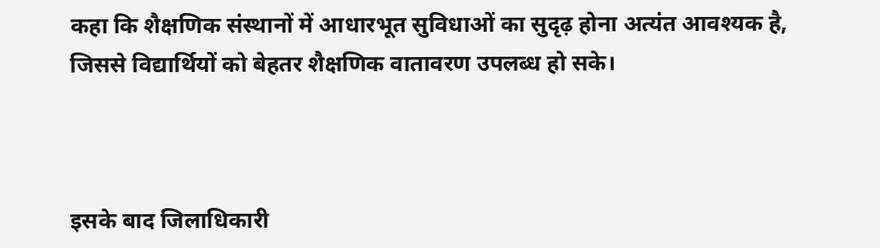कहा कि शैक्षणिक संस्थानों में आधारभूत सुविधाओं का सुदृढ़ होना अत्यंत आवश्यक है, जिससे विद्यार्थियों को बेहतर शैक्षणिक वातावरण उपलब्ध हो सके।



इसके बाद जिलाधिकारी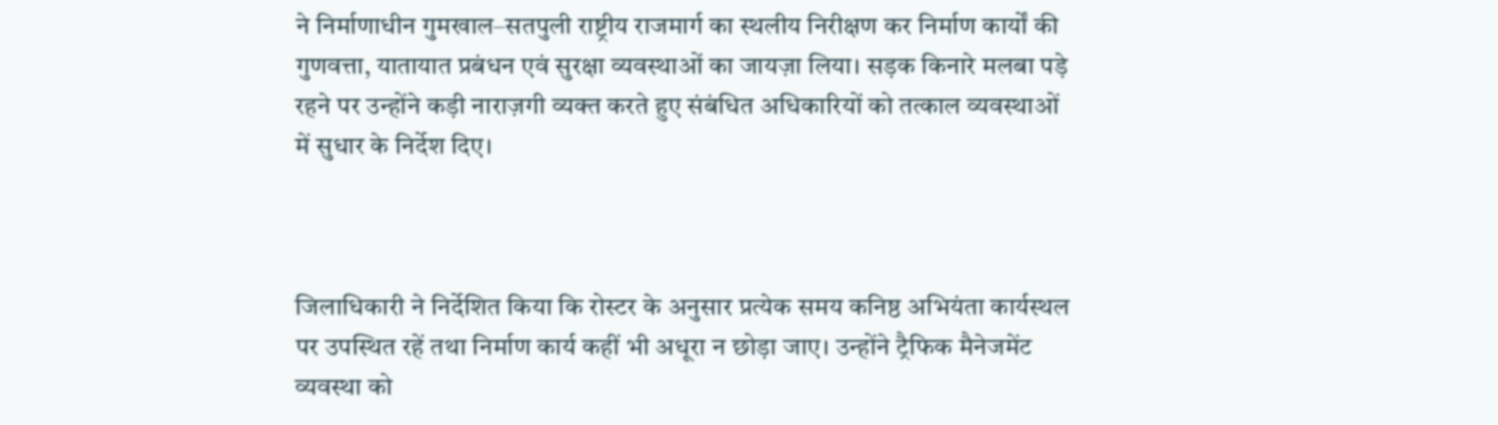ने निर्माणाधीन गुमखाल–सतपुली राष्ट्रीय राजमार्ग का स्थलीय निरीक्षण कर निर्माण कार्यों की गुणवत्ता, यातायात प्रबंधन एवं सुरक्षा व्यवस्थाओं का जायज़ा लिया। सड़क किनारे मलबा पड़े रहने पर उन्होंने कड़ी नाराज़गी व्यक्त करते हुए संबंधित अधिकारियों को तत्काल व्यवस्थाओं में सुधार के निर्देश दिए।



जिलाधिकारी ने निर्देशित किया कि रोस्टर के अनुसार प्रत्येक समय कनिष्ठ अभियंता कार्यस्थल पर उपस्थित रहें तथा निर्माण कार्य कहीं भी अधूरा न छोड़ा जाए। उन्होंने ट्रैफिक मैनेजमेंट व्यवस्था को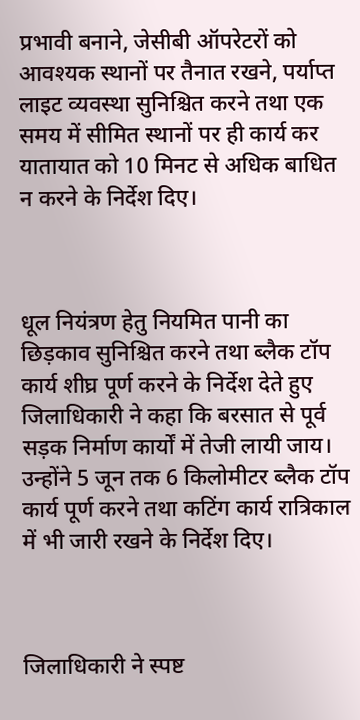प्रभावी बनाने, जेसीबी ऑपरेटरों को आवश्यक स्थानों पर तैनात रखने, पर्याप्त लाइट व्यवस्था सुनिश्चित करने तथा एक समय में सीमित स्थानों पर ही कार्य कर यातायात को 10 मिनट से अधिक बाधित न करने के निर्देश दिए।



धूल नियंत्रण हेतु नियमित पानी का छिड़काव सुनिश्चित करने तथा ब्लैक टॉप कार्य शीघ्र पूर्ण करने के निर्देश देते हुए जिलाधिकारी ने कहा कि बरसात से पूर्व सड़क निर्माण कार्यों में तेजी लायी जाय। उन्होंने 5 जून तक 6 किलोमीटर ब्लैक टॉप कार्य पूर्ण करने तथा कटिंग कार्य रात्रिकाल में भी जारी रखने के निर्देश दिए।



जिलाधिकारी ने स्पष्ट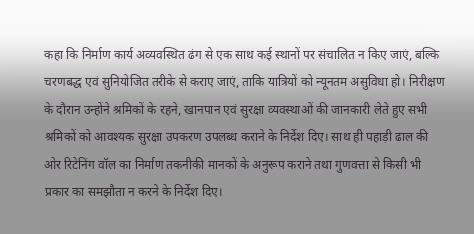कहा कि निर्माण कार्य अव्यवस्थित ढंग से एक साथ कई स्थानों पर संचालित न किए जाएं, बल्कि चरणबद्ध एवं सुनियोजित तरीके से कराए जाएं, ताकि यात्रियों को न्यूनतम असुविधा हो। निरीक्षण के दौरान उन्होंने श्रमिकों के रहने, खानपान एवं सुरक्षा व्यवस्थाओं की जानकारी लेते हुए सभी श्रमिकों को आवश्यक सुरक्षा उपकरण उपलब्ध कराने के निर्देश दिए। साथ ही पहाड़ी ढाल की ओर रिटेनिंग वॉल का निर्माण तकनीकी मानकों के अनुरूप कराने तथा गुणवत्ता से किसी भी प्रकार का समझौता न करने के निर्देश दिए।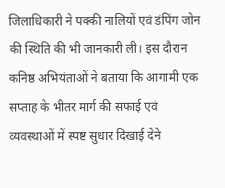जिलाधिकारी ने पक्की नालियों एवं डंपिंग जोन की स्थिति की भी जानकारी ली। इस दौरान कनिष्ठ अभियंताओं ने बताया कि आगामी एक सप्ताह के भीतर मार्ग की सफाई एवं व्यवस्थाओं में स्पष्ट सुधार दिखाई देने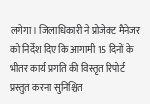लगेगा। जिलाधिकारी ने प्रोजेक्ट मैनेजर को निर्देश दिए कि आगामी 15 दिनों के भीतर कार्य प्रगति की विस्तृत रिपोर्ट प्रस्तुत करना सुनिश्चित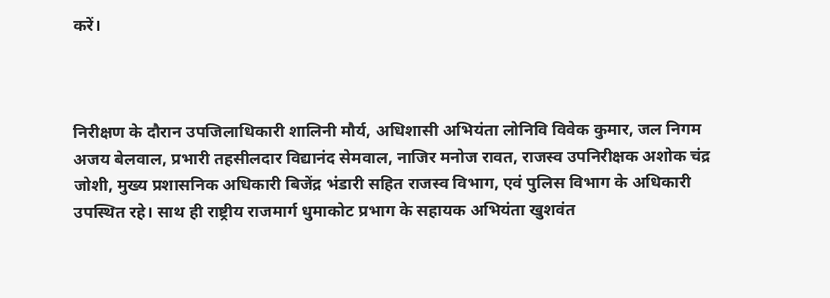करें।



निरीक्षण के दौरान उपजिलाधिकारी शालिनी मौर्य, अधिशासी अभियंता लोनिवि विवेक कुमार, जल निगम अजय बेलवाल, प्रभारी तहसीलदार विद्यानंद सेमवाल, नाजिर मनोज रावत, राजस्व उपनिरीक्षक अशोक चंद्र जोशी, मुख्य प्रशासनिक अधिकारी बिजेंद्र भंडारी सहित राजस्व विभाग, एवं पुलिस विभाग के अधिकारी उपस्थित रहे। साथ ही राष्ट्रीय राजमार्ग धुमाकोट प्रभाग के सहायक अभियंता खुशवंत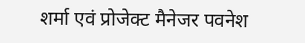शर्मा एवं प्रोजेक्ट मैनेजर पवनेश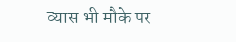व्यास भी मौके पर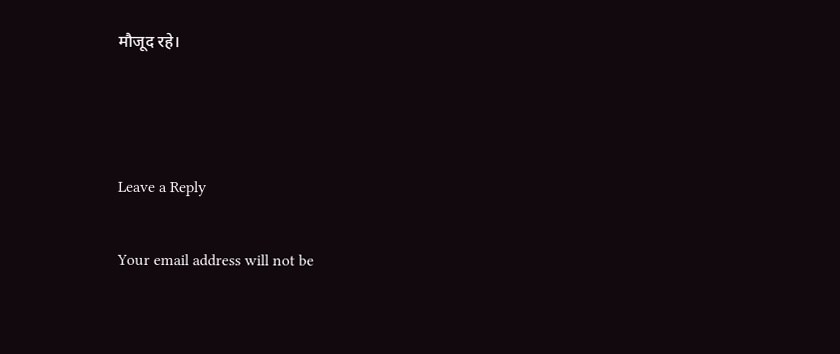मौजूद रहे।



Leave a Reply

Your email address will not be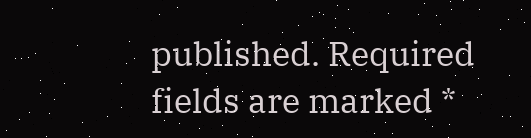published. Required fields are marked *